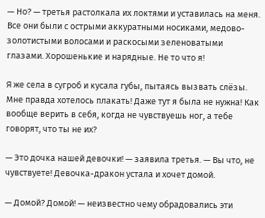— Но? — третья растолкала их локтями и уставилась на меня. Все они были с острыми аккуратными носиками, медово-золотистыми волосами и раскосыми зеленоватыми глазами. Хорошенькие и нарядные. Не то что я!

Я же села в сугроб и кусала губы, пытаясь вызвать слёзы. Мне правда хотелось плакать! Даже тут я была не нужна! Как вообще верить в себя, когда не чувствуешь ног, а тебе говорят, что ты не их?

— Это дочка нашей девочки! — заявила третья. — Вы что, не чувствуете! Девочка-дракон устала и хочет домой.

— Домой? Домой! — неизвестно чему обрадовались эти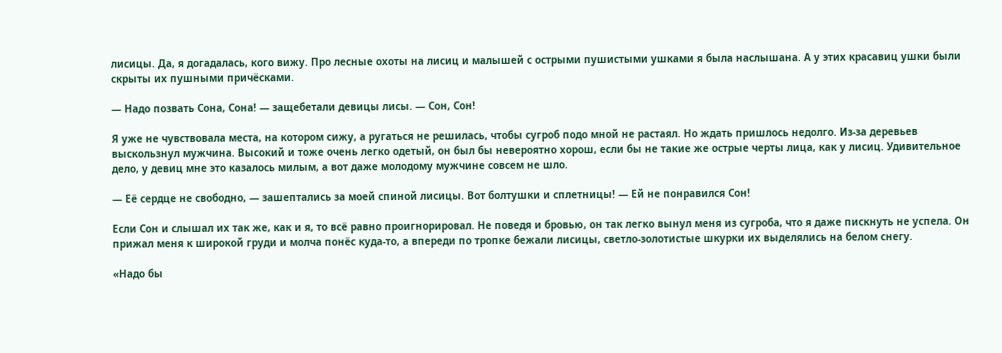лисицы. Да, я догадалась, кого вижу. Про лесные охоты на лисиц и малышей с острыми пушистыми ушками я была наслышана. А у этих красавиц ушки были скрыты их пушными причёсками.

— Надо позвать Сона, Сона! — защебетали девицы лисы. — Сон, Сон!

Я уже не чувствовала места, на котором сижу, а ругаться не решилась, чтобы сугроб подо мной не растаял. Но ждать пришлось недолго. Из-за деревьев выскользнул мужчина. Высокий и тоже очень легко одетый, он был бы невероятно хорош, если бы не такие же острые черты лица, как у лисиц. Удивительное дело, у девиц мне это казалось милым, а вот даже молодому мужчине совсем не шло.

— Её сердце не свободно, — зашептались за моей спиной лисицы. Вот болтушки и сплетницы! — Ей не понравился Сон!

Если Сон и слышал их так же, как и я, то всё равно проигнорировал. Не поведя и бровью, он так легко вынул меня из сугроба, что я даже пискнуть не успела. Он прижал меня к широкой груди и молча понёс куда-то, а впереди по тропке бежали лисицы, светло-золотистые шкурки их выделялись на белом снегу.

«Надо бы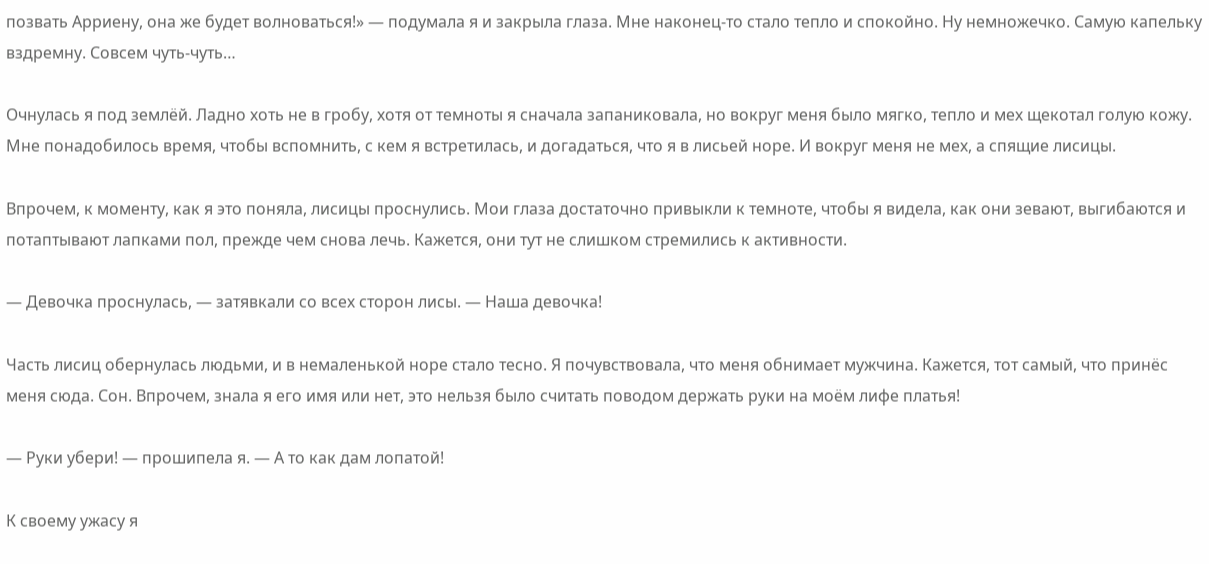позвать Арриену, она же будет волноваться!» — подумала я и закрыла глаза. Мне наконец-то стало тепло и спокойно. Ну немножечко. Самую капельку вздремну. Совсем чуть-чуть…

Очнулась я под землёй. Ладно хоть не в гробу, хотя от темноты я сначала запаниковала, но вокруг меня было мягко, тепло и мех щекотал голую кожу. Мне понадобилось время, чтобы вспомнить, с кем я встретилась, и догадаться, что я в лисьей норе. И вокруг меня не мех, а спящие лисицы.

Впрочем, к моменту, как я это поняла, лисицы проснулись. Мои глаза достаточно привыкли к темноте, чтобы я видела, как они зевают, выгибаются и потаптывают лапками пол, прежде чем снова лечь. Кажется, они тут не слишком стремились к активности.

— Девочка проснулась, — затявкали со всех сторон лисы. — Наша девочка!

Часть лисиц обернулась людьми, и в немаленькой норе стало тесно. Я почувствовала, что меня обнимает мужчина. Кажется, тот самый, что принёс меня сюда. Сон. Впрочем, знала я его имя или нет, это нельзя было считать поводом держать руки на моём лифе платья!

— Руки убери! — прошипела я. — А то как дам лопатой!

К своему ужасу я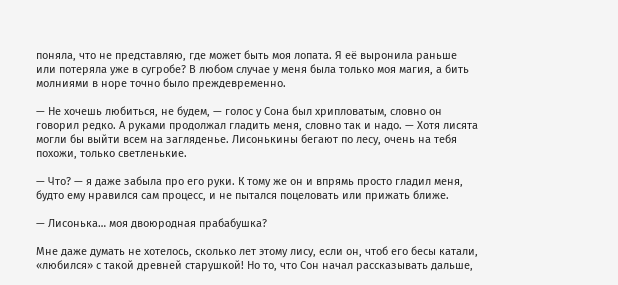поняла, что не представляю, где может быть моя лопата. Я её выронила раньше или потеряла уже в сугробе? В любом случае у меня была только моя магия, а бить молниями в норе точно было преждевременно.

— Не хочешь любиться, не будем, — голос у Сона был хрипловатым, словно он говорил редко. А руками продолжал гладить меня, словно так и надо. — Хотя лисята могли бы выйти всем на загляденье. Лисонькины бегают по лесу, очень на тебя похожи, только светленькие.

— Что? — я даже забыла про его руки. К тому же он и впрямь просто гладил меня, будто ему нравился сам процесс, и не пытался поцеловать или прижать ближе.

— Лисонька… моя двоюродная прабабушка?

Мне даже думать не хотелось, сколько лет этому лису, если он, чтоб его бесы катали, «любился» с такой древней старушкой! Но то, что Сон начал рассказывать дальше,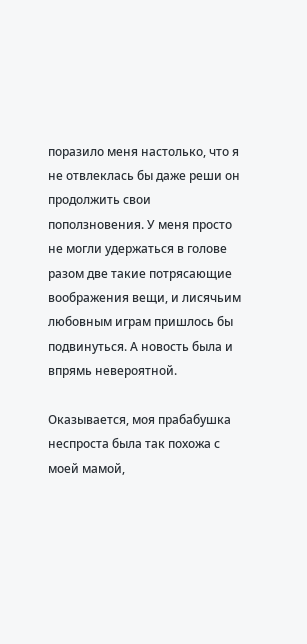поразило меня настолько, что я не отвлеклась бы даже реши он продолжить свои поползновения. У меня просто не могли удержаться в голове разом две такие потрясающие воображения вещи, и лисячьим любовным играм пришлось бы подвинуться. А новость была и впрямь невероятной.

Оказывается, моя прабабушка неспроста была так похожа с моей мамой,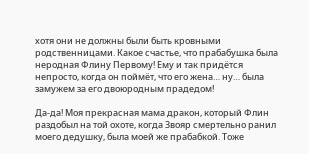хотя они не должны были быть кровными родственницами. Какое счастье, что прабабушка была неродная Флину Первому! Ему и так придётся непросто, когда он поймёт, что его жена… ну… была замужем за его двоюродным прадедом!

Да-да! Моя прекрасная мама дракон, который Флин раздобыл на той охоте, когда Звояр смертельно ранил моего дедушку, была моей же прабабкой. Тоже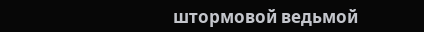штормовой ведьмой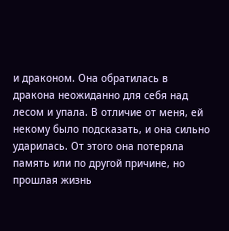и драконом. Она обратилась в дракона неожиданно для себя над лесом и упала. В отличие от меня, ей некому было подсказать, и она сильно ударилась. От этого она потеряла память или по другой причине, но прошлая жизнь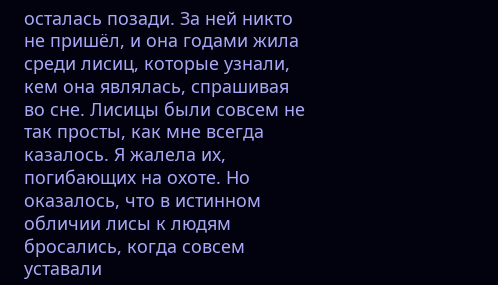осталась позади. За ней никто не пришёл, и она годами жила среди лисиц, которые узнали, кем она являлась, спрашивая во сне. Лисицы были совсем не так просты, как мне всегда казалось. Я жалела их, погибающих на охоте. Но оказалось, что в истинном обличии лисы к людям бросались, когда совсем уставали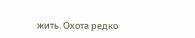жить. Охота редко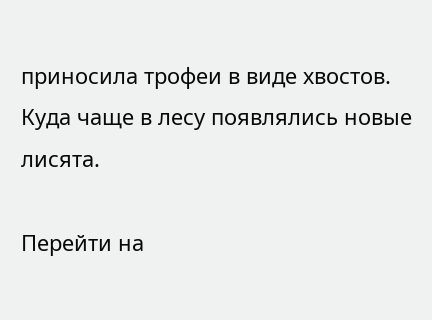приносила трофеи в виде хвостов. Куда чаще в лесу появлялись новые лисята.

Перейти на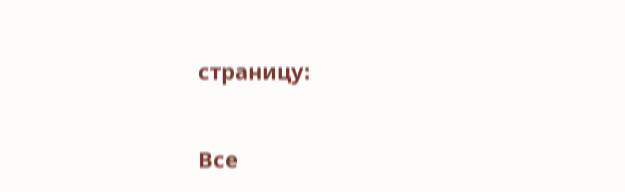страницу:

Все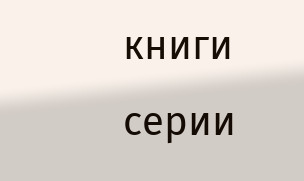книги серии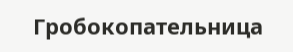Гробокопательница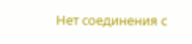Нет соединения с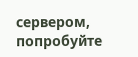сервером, попробуйте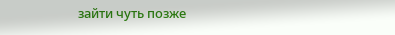зайти чуть позже